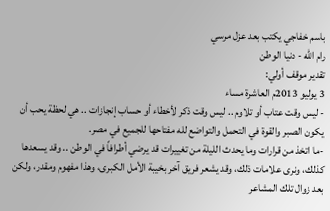باسم خفاجي يكتب بعد عزل مرسي
رام الله - دنيا الوطن
تقدير موقف أولي:
3 يوليو 2013م العاشرة مساء
- ليس وقت عتاب أو تلاوم .. ليس وقت ذكر لأخطاء أو حساب إنجازات .. هي لحظة يحب أن يكون الصبر والقوة في التحمل والتواضع لله مفتاحها للجميع في مصر.
-ما اتخذ من قرارات وما يحدث الليلة من تغييرات قد يرضي أطرافاً في الوطن .. وقد يسعدها كذلك، ونرى علامات ذلك، وقد يشعر فريق آخر بخيبة الأمل الكبرى، وهذا مفهوم ومقدر، ولكن بعد زوال تلك المشاعر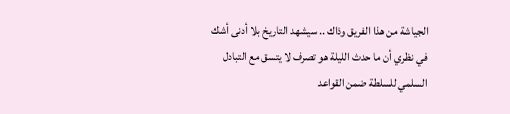الجياشة من هذا الفريق وذاك .. سيشهد التاريخ بلا أدنى أشك في نظري أن ما حدث الليلة هو تصرف لا يتسق مع التبادل السلمي للسلطة ضمن القواعد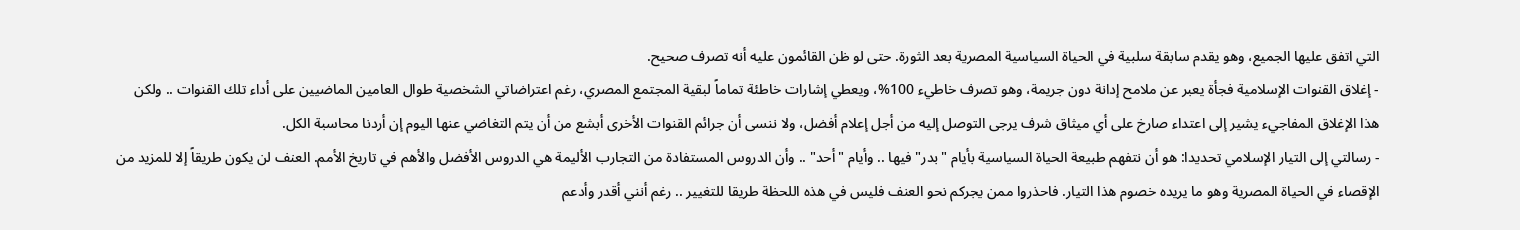التي اتفق عليها الجميع، وهو يقدم سابقة سلبية في الحياة السياسية المصرية بعد الثورة. حتى لو ظن القائمون عليه أنه تصرف صحيح.
- إغلاق القنوات الإسلامية فجأة يعبر عن ملامح إدانة دون جريمة، وهو تصرف خاطيء 100%، ويعطي إشارات خاطئة تماماً لبقية المجتمع المصري، رغم اعتراضاتي الشخصية طوال العامين الماضيين على أداء تلك القنوات .. ولكن هذا الإغلاق المفاجيء يشير إلى اعتداء صارخ على أي ميثاق شرف يرجى التوصل إليه من أجل إعلام أفضل، ولا ننسى أن جرائم القنوات الأخرى أبشع من أن يتم التغاضي عنها اليوم إن أردنا محاسبة الكل.
- رسالتي إلى التيار الإسلامي تحديدا: هو أن نتفهم طبيعة الحياة السياسية بأيام "بدر" فيها .. وأيام "أحد" .. وأن الدروس المستفادة من التجارب الأليمة هي الدروس الأفضل والأهم في تاريخ الأمم. العنف لن يكون طريقاً إلا للمزيد من الإقصاء في الحياة المصرية وهو ما يريده خصوم هذا التيار. فاحذروا ممن يجركم نحو العنف فليس في هذه اللحظة طريقا للتغيير .. رغم أنني أقدر وأدعم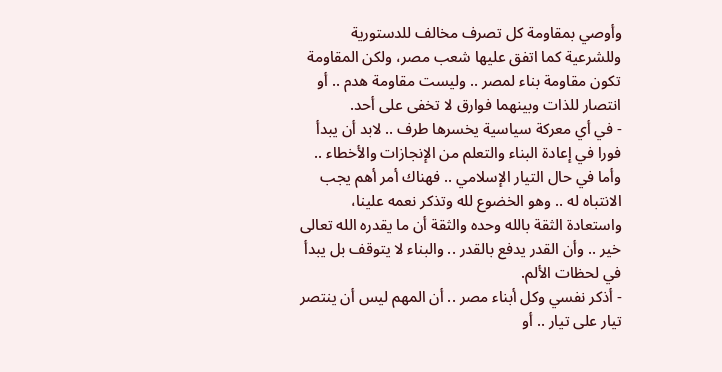وأوصي بمقاومة كل تصرف مخالف للدستورية وللشرعية كما اتفق عليها شعب مصر، ولكن المقاومة تكون مقاومة بناء لمصر .. وليست مقاومة هدم .. أو انتصار للذات وبينهما فوارق لا تخفى على أحد.
- في أي معركة سياسية يخسرها طرف .. لابد أن يبدأ فورا في إعادة البناء والتعلم من الإنجازات والأخطاء .. وأما في حال التيار الإسلامي .. فهناك أمر أهم يجب الانتباه له .. وهو الخضوع لله وتذكر نعمه علينا، واستعادة الثقة بالله وحده والثقة أن ما يقدره الله تعالى خير .. وأن القدر يدفع بالقدر .. والبناء لا يتوقف بل يبدأ في لحظات الألم.
- أذكر نفسي وكل أبناء مصر .. أن المهم ليس أن ينتصر تيار على تيار .. أو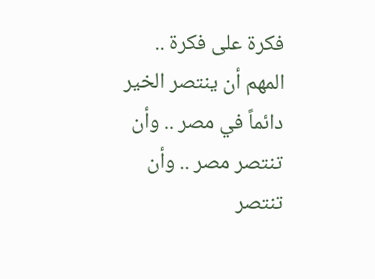فكرة على فكرة .. المهم أن ينتصر الخير دائماً في مصر .. وأن تنتصر مصر .. وأن تنتصر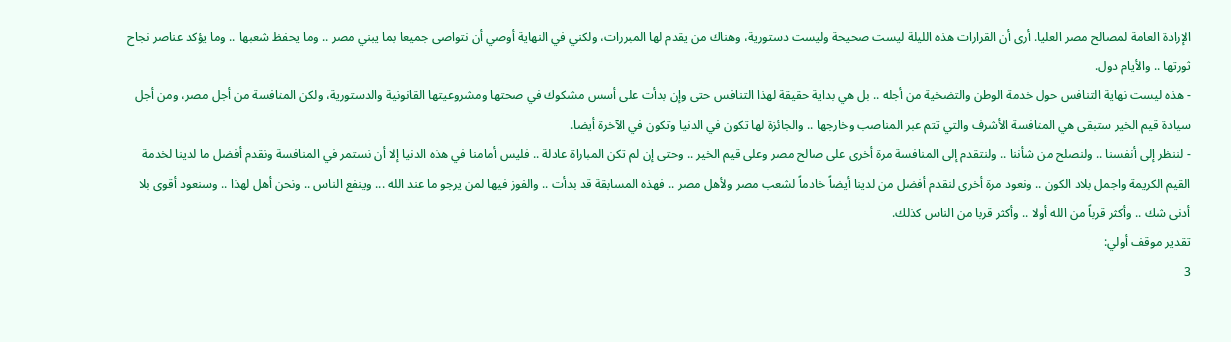الإرادة العامة لمصالح مصر العليا. أرى أن القرارات هذه الليلة ليست صحيحة وليست دستورية، وهناك من يقدم لها المبررات، ولكني في النهاية أوصي أن نتواصى جميعا بما يبني مصر .. وما يحفظ شعبها .. وما يؤكد عناصر نجاح ثورتها .. والأيام دول.
- هذه ليست نهاية التنافس حول خدمة الوطن والتضخية من أجله .. بل هي بداية حقيقة لهذا التنافس حتى وإن بدأت على أسس مشكوك في صحتها ومشروعيتها القانونية والدستورية، ولكن المنافسة من أجل مصر، ومن أجل سيادة قيم الخير ستبقى هي المنافسة الأشرف والتي تتم عبر المناصب وخارجها .. والجائزة لها تكون في الدنيا وتكون في الآخرة أيضا.
- لننظر إلى أنفسنا .. ولنصلح من شأننا .. ولنتقدم إلى المنافسة مرة أخرى على صالح مصر وعلى قيم الخير .. وحتى إن لم تكن المباراة عادلة .. فليس أمامنا في هذه الدنيا إلا أن نستمر في المنافسة ونقدم أفضل ما لدينا لخدمة القيم الكريمة واجمل بلاد الكون .. ونعود مرة أخرى لنقدم أفضل من لدينا أيضاً خادماً لشعب مصر ولأهل مصر .. فهذه المسابقة قد بدأت .. والفوز فيها لمن يرجو ما عند الله ... وينفع الناس .. ونحن أهل لهذا .. وسنعود أقوى بلا أدنى شك .. وأكثر قرباً من الله أولا .. وأكثر قربا من الناس كذلك.
تقدير موقف أولي:
3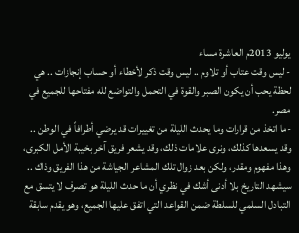يوليو 2013م العاشرة مساء
- ليس وقت عتاب أو تلاوم .. ليس وقت ذكر لأخطاء أو حساب إنجازات .. هي لحظة يحب أن يكون الصبر والقوة في التحمل والتواضع لله مفتاحها للجميع في مصر.
-ما اتخذ من قرارات وما يحدث الليلة من تغييرات قد يرضي أطرافاً في الوطن .. وقد يسعدها كذلك، ونرى علامات ذلك، وقد يشعر فريق آخر بخيبة الأمل الكبرى، وهذا مفهوم ومقدر، ولكن بعد زوال تلك المشاعر الجياشة من هذا الفريق وذاك .. سيشهد التاريخ بلا أدنى أشك في نظري أن ما حدث الليلة هو تصرف لا يتسق مع التبادل السلمي للسلطة ضمن القواعد التي اتفق عليها الجميع، وهو يقدم سابقة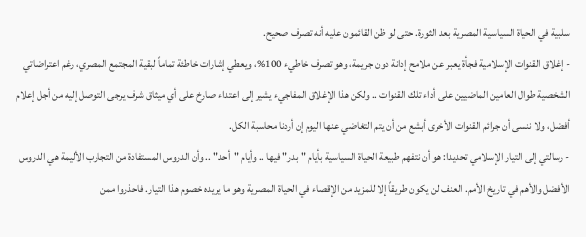سلبية في الحياة السياسية المصرية بعد الثورة. حتى لو ظن القائمون عليه أنه تصرف صحيح.
- إغلاق القنوات الإسلامية فجأة يعبر عن ملامح إدانة دون جريمة، وهو تصرف خاطيء 100%، ويعطي إشارات خاطئة تماماً لبقية المجتمع المصري، رغم اعتراضاتي الشخصية طوال العامين الماضيين على أداء تلك القنوات .. ولكن هذا الإغلاق المفاجيء يشير إلى اعتداء صارخ على أي ميثاق شرف يرجى التوصل إليه من أجل إعلام أفضل، ولا ننسى أن جرائم القنوات الأخرى أبشع من أن يتم التغاضي عنها اليوم إن أردنا محاسبة الكل.
- رسالتي إلى التيار الإسلامي تحديدا: هو أن نتفهم طبيعة الحياة السياسية بأيام "بدر" فيها .. وأيام "أحد" .. وأن الدروس المستفادة من التجارب الأليمة هي الدروس الأفضل والأهم في تاريخ الأمم. العنف لن يكون طريقاً إلا للمزيد من الإقصاء في الحياة المصرية وهو ما يريده خصوم هذا التيار. فاحذروا ممن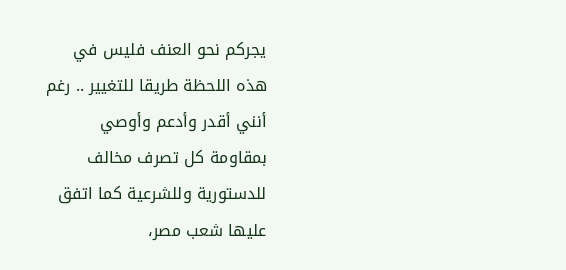يجركم نحو العنف فليس في هذه اللحظة طريقا للتغيير .. رغم أنني أقدر وأدعم وأوصي بمقاومة كل تصرف مخالف للدستورية وللشرعية كما اتفق عليها شعب مصر،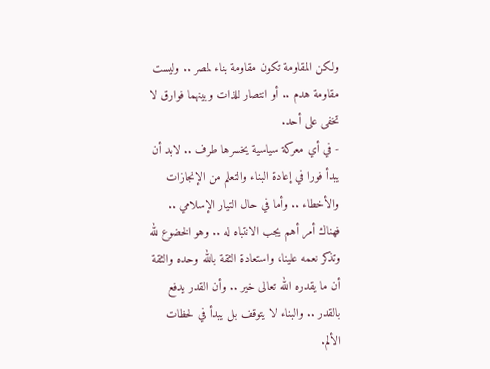ولكن المقاومة تكون مقاومة بناء لمصر .. وليست مقاومة هدم .. أو انتصار للذات وبينهما فوارق لا تخفى على أحد.
- في أي معركة سياسية يخسرها طرف .. لابد أن يبدأ فورا في إعادة البناء والتعلم من الإنجازات والأخطاء .. وأما في حال التيار الإسلامي .. فهناك أمر أهم يجب الانتباه له .. وهو الخضوع لله وتذكر نعمه علينا، واستعادة الثقة بالله وحده والثقة أن ما يقدره الله تعالى خير .. وأن القدر يدفع بالقدر .. والبناء لا يتوقف بل يبدأ في لحظات الألم.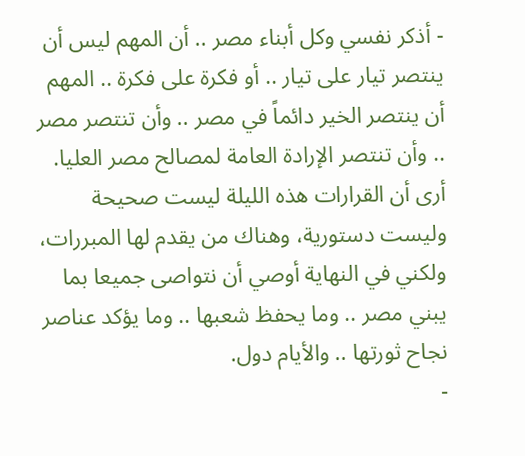- أذكر نفسي وكل أبناء مصر .. أن المهم ليس أن ينتصر تيار على تيار .. أو فكرة على فكرة .. المهم أن ينتصر الخير دائماً في مصر .. وأن تنتصر مصر .. وأن تنتصر الإرادة العامة لمصالح مصر العليا. أرى أن القرارات هذه الليلة ليست صحيحة وليست دستورية، وهناك من يقدم لها المبررات، ولكني في النهاية أوصي أن نتواصى جميعا بما يبني مصر .. وما يحفظ شعبها .. وما يؤكد عناصر نجاح ثورتها .. والأيام دول.
-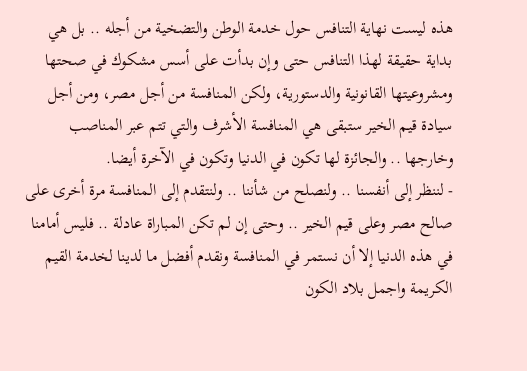هذه ليست نهاية التنافس حول خدمة الوطن والتضخية من أجله .. بل هي بداية حقيقة لهذا التنافس حتى وإن بدأت على أسس مشكوك في صحتها ومشروعيتها القانونية والدستورية، ولكن المنافسة من أجل مصر، ومن أجل سيادة قيم الخير ستبقى هي المنافسة الأشرف والتي تتم عبر المناصب وخارجها .. والجائزة لها تكون في الدنيا وتكون في الآخرة أيضا.
- لننظر إلى أنفسنا .. ولنصلح من شأننا .. ولنتقدم إلى المنافسة مرة أخرى على صالح مصر وعلى قيم الخير .. وحتى إن لم تكن المباراة عادلة .. فليس أمامنا في هذه الدنيا إلا أن نستمر في المنافسة ونقدم أفضل ما لدينا لخدمة القيم الكريمة واجمل بلاد الكون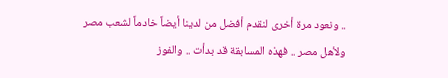.. ونعود مرة أخرى لنقدم أفضل من لدينا أيضاً خادماً لشعب مصر ولأهل مصر .. فهذه المسابقة قد بدأت .. والفوز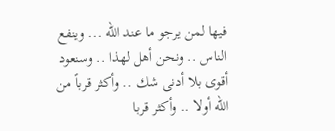فيها لمن يرجو ما عند الله ... وينفع الناس .. ونحن أهل لهذا .. وسنعود أقوى بلا أدنى شك .. وأكثر قرباً من الله أولا .. وأكثر قربا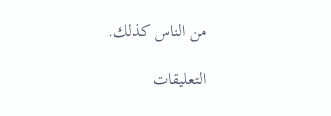من الناس كذلك.

التعليقات